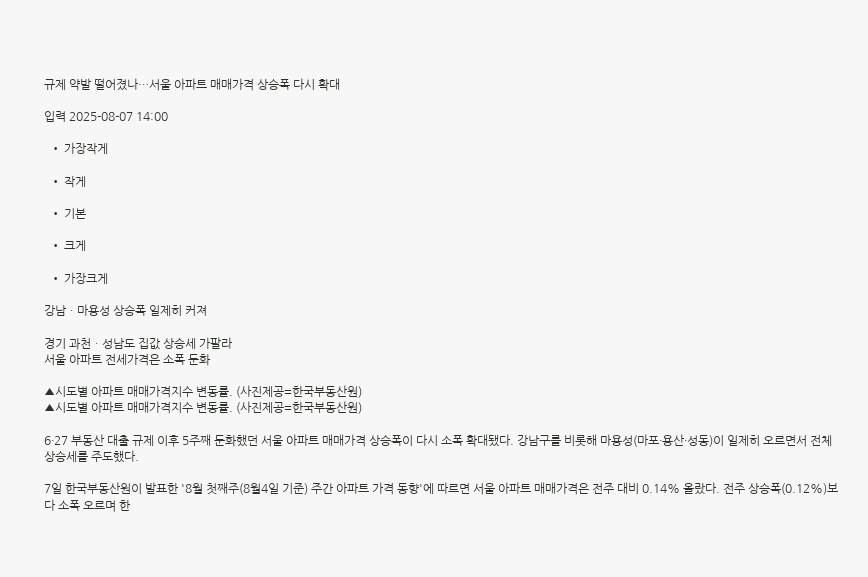규제 약발 떨어졌나…서울 아파트 매매가격 상승폭 다시 확대

입력 2025-08-07 14:00

  • 가장작게

  • 작게

  • 기본

  • 크게

  • 가장크게

강남ㆍ마용성 상승폭 일제히 커져

경기 과천ㆍ성남도 집값 상승세 가팔라
서울 아파트 전세가격은 소폭 둔화

▲시도별 아파트 매매가격지수 변동률. (사진제공=한국부동산원)
▲시도별 아파트 매매가격지수 변동률. (사진제공=한국부동산원)

6·27 부동산 대출 규제 이후 5주째 둔화했던 서울 아파트 매매가격 상승폭이 다시 소폭 확대됐다. 강남구를 비롯해 마용성(마포·용산·성동)이 일제히 오르면서 전체 상승세를 주도했다.

7일 한국부동산원이 발표한 '8월 첫째주(8월4일 기준) 주간 아파트 가격 동향'에 따르면 서울 아파트 매매가격은 전주 대비 0.14% 올랐다. 전주 상승폭(0.12%)보다 소폭 오르며 한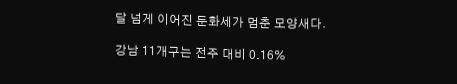달 넘게 이어진 둔화세가 멈춘 모양새다.

강남 11개구는 전주 대비 0.16%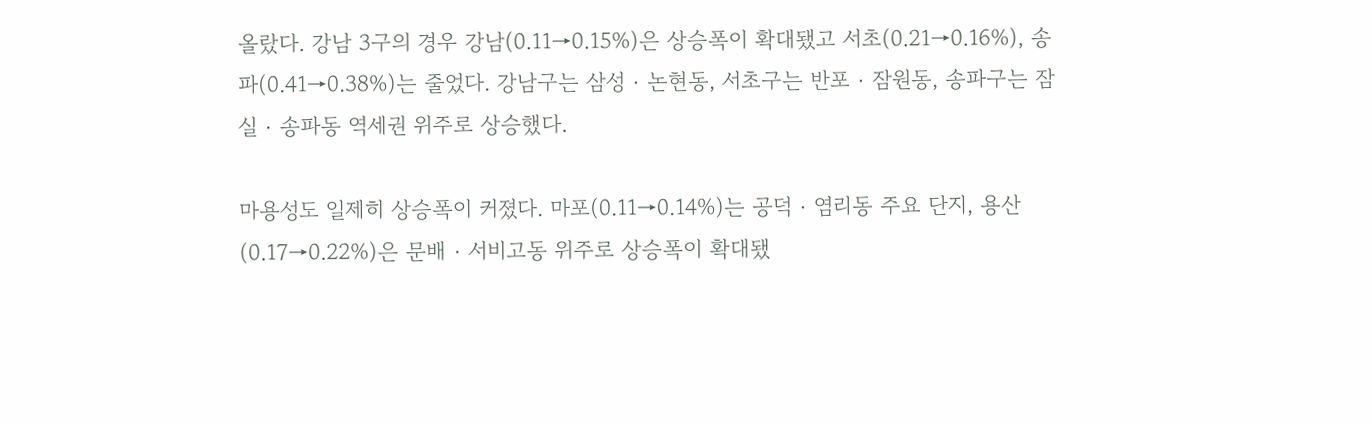올랐다. 강남 3구의 경우 강남(0.11→0.15%)은 상승폭이 확대됐고 서초(0.21→0.16%), 송파(0.41→0.38%)는 줄었다. 강남구는 삼성‧논현동, 서초구는 반포‧잠원동, 송파구는 잠실‧송파동 역세권 위주로 상승했다.

마용성도 일제히 상승폭이 커졌다. 마포(0.11→0.14%)는 공덕‧염리동 주요 단지, 용산(0.17→0.22%)은 문배‧서비고동 위주로 상승폭이 확대됐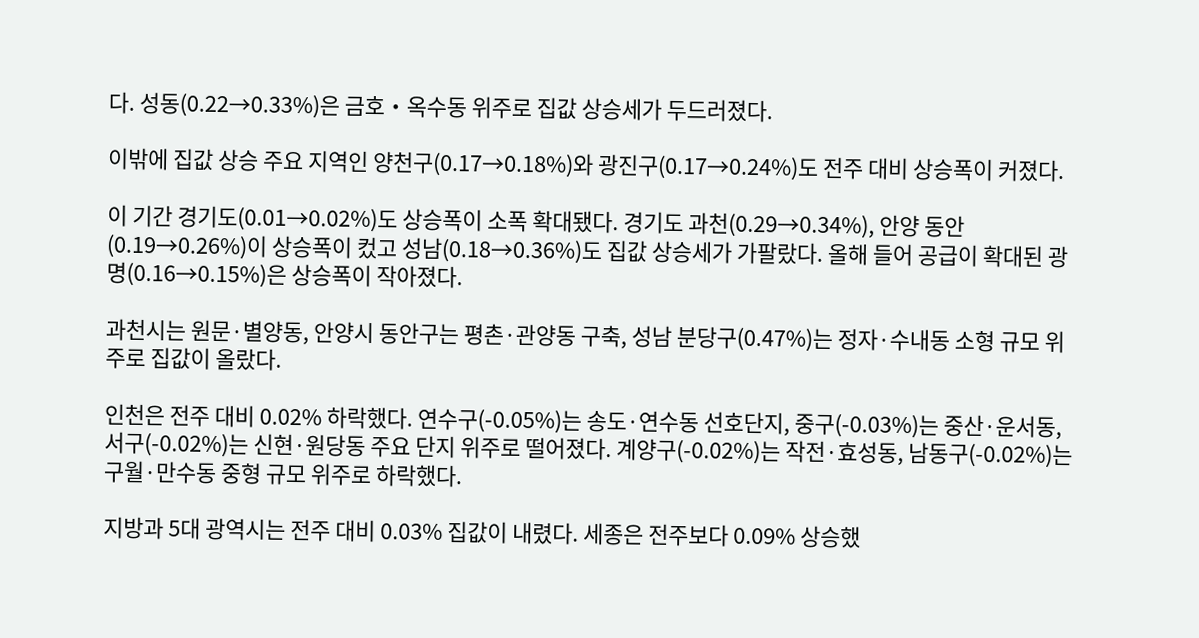다. 성동(0.22→0.33%)은 금호‧옥수동 위주로 집값 상승세가 두드러졌다.

이밖에 집값 상승 주요 지역인 양천구(0.17→0.18%)와 광진구(0.17→0.24%)도 전주 대비 상승폭이 커졌다.

이 기간 경기도(0.01→0.02%)도 상승폭이 소폭 확대됐다. 경기도 과천(0.29→0.34%), 안양 동안(0.19→0.26%)이 상승폭이 컸고 성남(0.18→0.36%)도 집값 상승세가 가팔랐다. 올해 들어 공급이 확대된 광명(0.16→0.15%)은 상승폭이 작아졌다.

과천시는 원문·별양동, 안양시 동안구는 평촌·관양동 구축, 성남 분당구(0.47%)는 정자·수내동 소형 규모 위주로 집값이 올랐다.

인천은 전주 대비 0.02% 하락했다. 연수구(-0.05%)는 송도·연수동 선호단지, 중구(-0.03%)는 중산·운서동, 서구(-0.02%)는 신현·원당동 주요 단지 위주로 떨어졌다. 계양구(-0.02%)는 작전·효성동, 남동구(-0.02%)는 구월·만수동 중형 규모 위주로 하락했다.

지방과 5대 광역시는 전주 대비 0.03% 집값이 내렸다. 세종은 전주보다 0.09% 상승했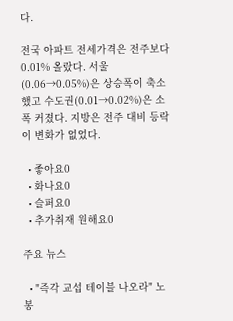다.

전국 아파트 전세가격은 전주보다 0.01% 올랐다. 서울(0.06→0.05%)은 상승폭이 축소했고 수도권(0.01→0.02%)은 소폭 커졌다. 지방은 전주 대비 등락이 변화가 없었다.

  • 좋아요0
  • 화나요0
  • 슬퍼요0
  • 추가취재 원해요0

주요 뉴스

  • "즉각 교섭 테이블 나오라" 노봉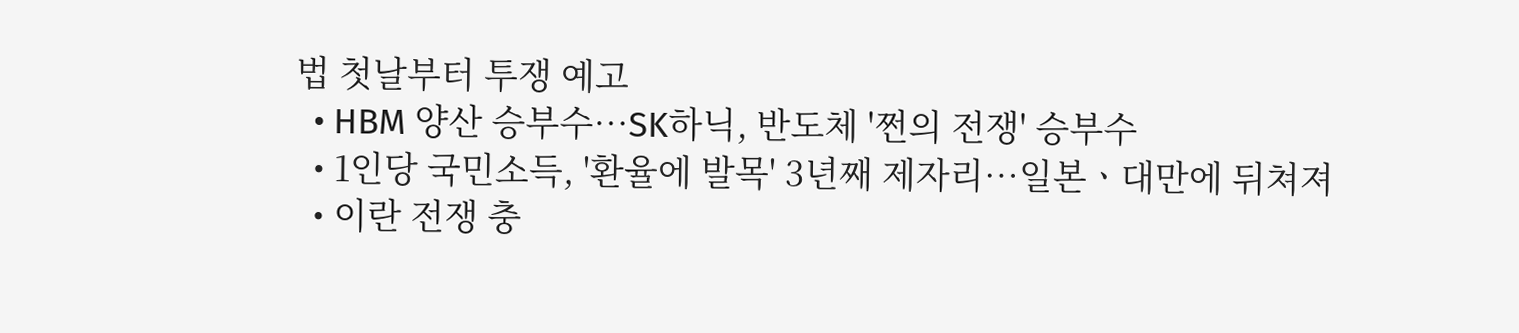법 첫날부터 투쟁 예고
  • HBM 양산 승부수…SK하닉, 반도체 '쩐의 전쟁' 승부수
  • 1인당 국민소득, '환율에 발목' 3년째 제자리⋯일본ㆍ대만에 뒤쳐져
  • 이란 전쟁 충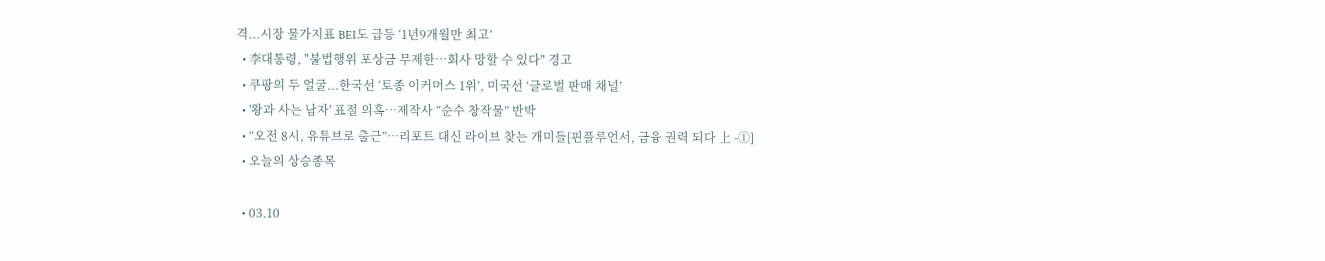격...시장 물가지표 BEI도 급등 ‘1년9개월만 최고’
  • 李대통령, "불법행위 포상금 무제한…회사 망할 수 있다" 경고
  • 쿠팡의 두 얼굴...한국선 ‘토종 이커머스 1위’, 미국선 ‘글로벌 판매 채널’
  • '왕과 사는 남자' 표절 의혹…제작사 “순수 창작물” 반박
  • “오전 8시, 유튜브로 출근”…리포트 대신 라이브 찾는 개미들[핀플루언서, 금융 권력 되다 上 -①]
  • 오늘의 상승종목

  • 03.10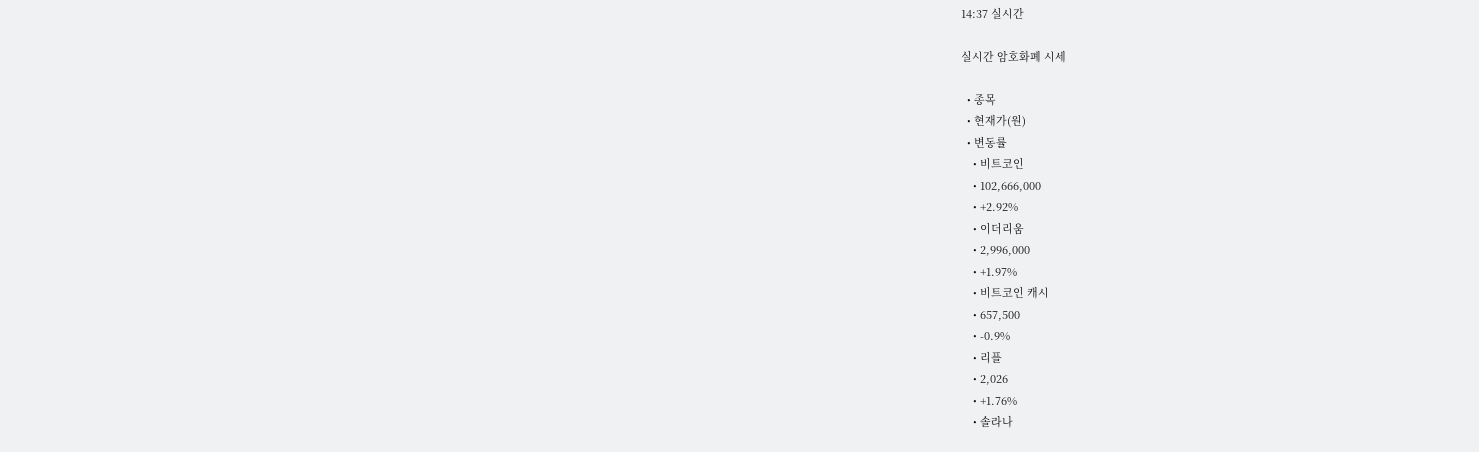14:37 실시간

실시간 암호화폐 시세

  • 종목
  • 현재가(원)
  • 변동률
    • 비트코인
    • 102,666,000
    • +2.92%
    • 이더리움
    • 2,996,000
    • +1.97%
    • 비트코인 캐시
    • 657,500
    • -0.9%
    • 리플
    • 2,026
    • +1.76%
    • 솔라나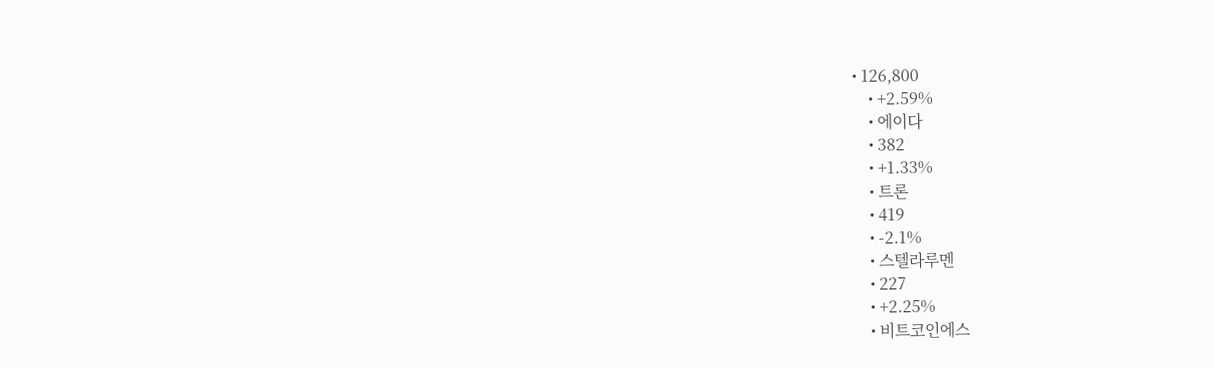• 126,800
    • +2.59%
    • 에이다
    • 382
    • +1.33%
    • 트론
    • 419
    • -2.1%
    • 스텔라루멘
    • 227
    • +2.25%
    • 비트코인에스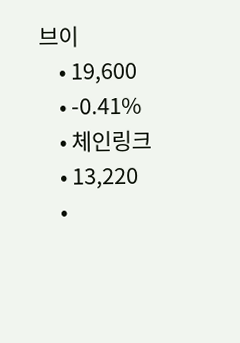브이
    • 19,600
    • -0.41%
    • 체인링크
    • 13,220
    •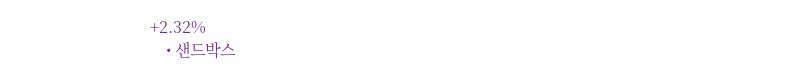+2.32%
    • 샌드박스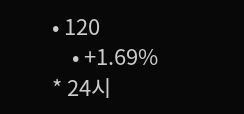• 120
    • +1.69%
* 24시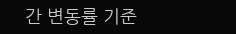간 변동률 기준